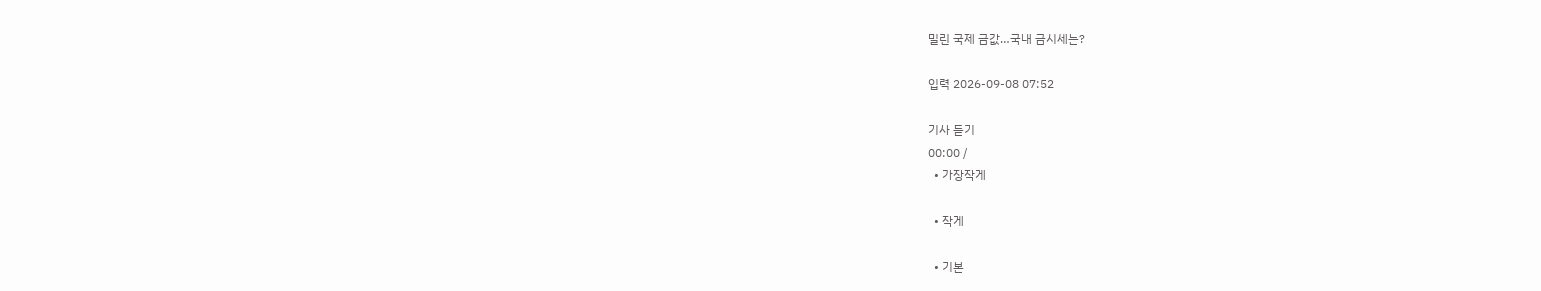밀린 국제 금값…국내 금시세는?

입력 2026-09-08 07:52

기사 듣기
00:00 /
  • 가장작게

  • 작게

  • 기본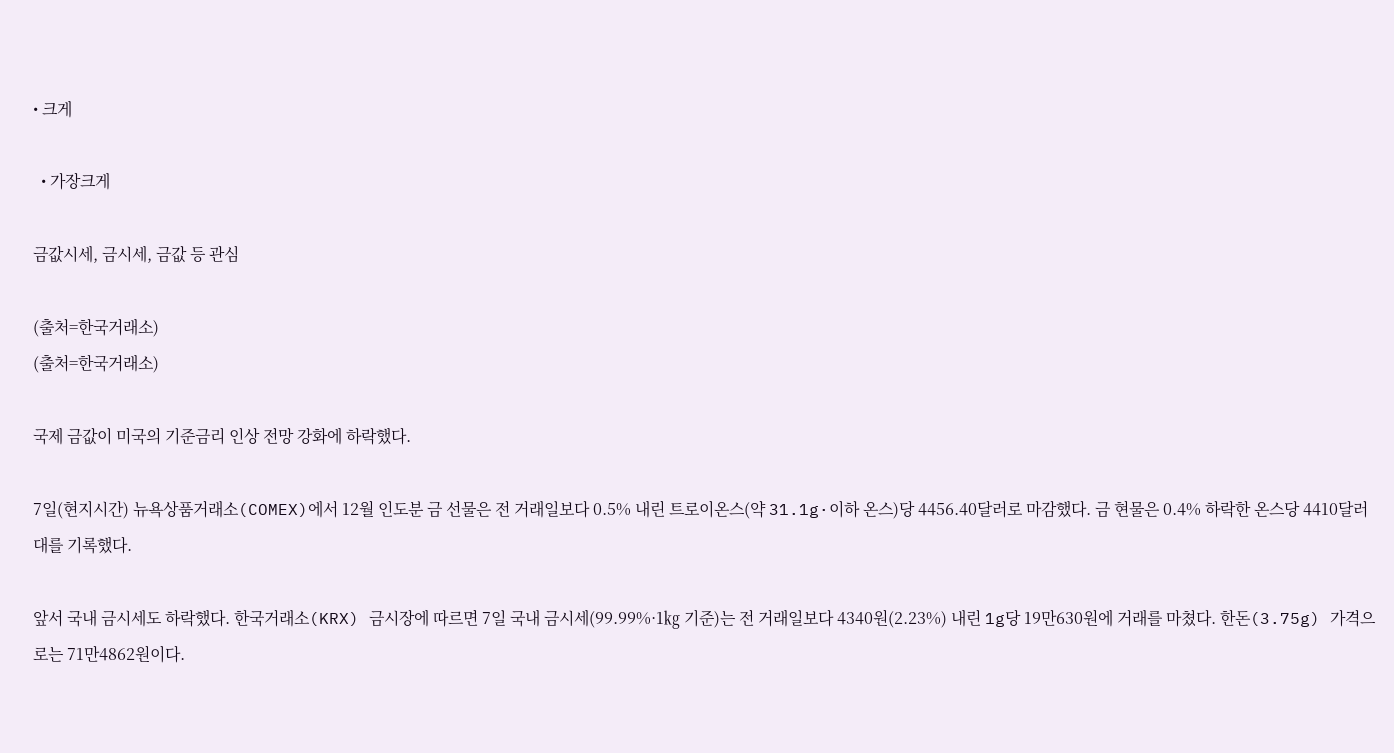• 크게

  • 가장크게

금값시세, 금시세, 금값 등 관심

(출처=한국거래소)
(출처=한국거래소)

국제 금값이 미국의 기준금리 인상 전망 강화에 하락했다.

7일(현지시간) 뉴욕상품거래소(COMEX)에서 12월 인도분 금 선물은 전 거래일보다 0.5% 내린 트로이온스(약 31.1g·이하 온스)당 4456.40달러로 마감했다. 금 현물은 0.4% 하락한 온스당 4410달러 대를 기록했다.

앞서 국내 금시세도 하락했다. 한국거래소(KRX) 금시장에 따르면 7일 국내 금시세(99.99%·1㎏ 기준)는 전 거래일보다 4340원(2.23%) 내린 1g당 19만630원에 거래를 마쳤다. 한돈(3.75g) 가격으로는 71만4862원이다.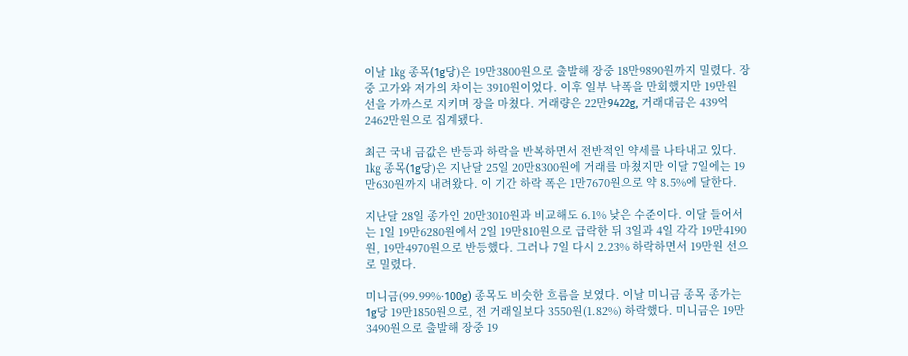이날 1㎏ 종목(1g당)은 19만3800원으로 출발해 장중 18만9890원까지 밀렸다. 장중 고가와 저가의 차이는 3910원이었다. 이후 일부 낙폭을 만회했지만 19만원 선을 가까스로 지키며 장을 마쳤다. 거래량은 22만9422g, 거래대금은 439억2462만원으로 집계됐다.

최근 국내 금값은 반등과 하락을 반복하면서 전반적인 약세를 나타내고 있다. 1㎏ 종목(1g당)은 지난달 25일 20만8300원에 거래를 마쳤지만 이달 7일에는 19만630원까지 내려왔다. 이 기간 하락 폭은 1만7670원으로 약 8.5%에 달한다.

지난달 28일 종가인 20만3010원과 비교해도 6.1% 낮은 수준이다. 이달 들어서는 1일 19만6280원에서 2일 19만810원으로 급락한 뒤 3일과 4일 각각 19만4190원, 19만4970원으로 반등했다. 그러나 7일 다시 2.23% 하락하면서 19만원 선으로 밀렸다.

미니금(99.99%·100g) 종목도 비슷한 흐름을 보였다. 이날 미니금 종목 종가는 1g당 19만1850원으로, 전 거래일보다 3550원(1.82%) 하락했다. 미니금은 19만3490원으로 출발해 장중 19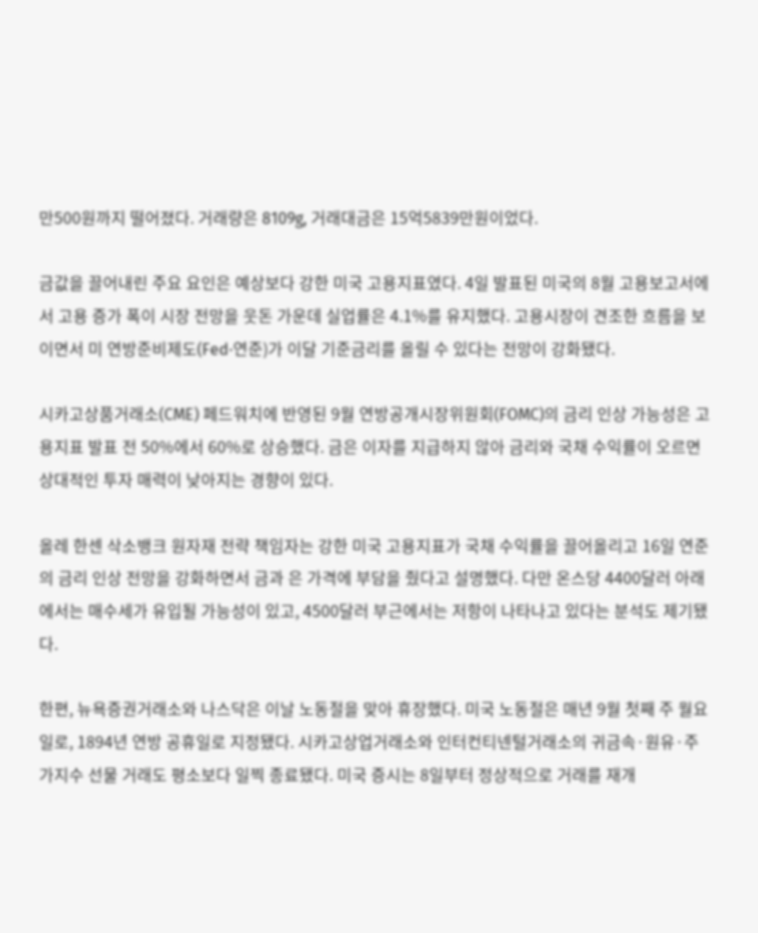만500원까지 떨어졌다. 거래량은 8109g, 거래대금은 15억5839만원이었다.

금값을 끌어내린 주요 요인은 예상보다 강한 미국 고용지표였다. 4일 발표된 미국의 8월 고용보고서에서 고용 증가 폭이 시장 전망을 웃돈 가운데 실업률은 4.1%를 유지했다. 고용시장이 견조한 흐름을 보이면서 미 연방준비제도(Fed·연준)가 이달 기준금리를 올릴 수 있다는 전망이 강화됐다.

시카고상품거래소(CME) 페드워치에 반영된 9월 연방공개시장위원회(FOMC)의 금리 인상 가능성은 고용지표 발표 전 50%에서 60%로 상승했다. 금은 이자를 지급하지 않아 금리와 국채 수익률이 오르면 상대적인 투자 매력이 낮아지는 경향이 있다.

올레 한센 삭소뱅크 원자재 전략 책임자는 강한 미국 고용지표가 국채 수익률을 끌어올리고 16일 연준의 금리 인상 전망을 강화하면서 금과 은 가격에 부담을 줬다고 설명했다. 다만 온스당 4400달러 아래에서는 매수세가 유입될 가능성이 있고, 4500달러 부근에서는 저항이 나타나고 있다는 분석도 제기됐다.

한편, 뉴욕증권거래소와 나스닥은 이날 노동절을 맞아 휴장했다. 미국 노동절은 매년 9월 첫째 주 월요일로, 1894년 연방 공휴일로 지정됐다. 시카고상업거래소와 인터컨티넨털거래소의 귀금속·원유·주가지수 선물 거래도 평소보다 일찍 종료됐다. 미국 증시는 8일부터 정상적으로 거래를 재개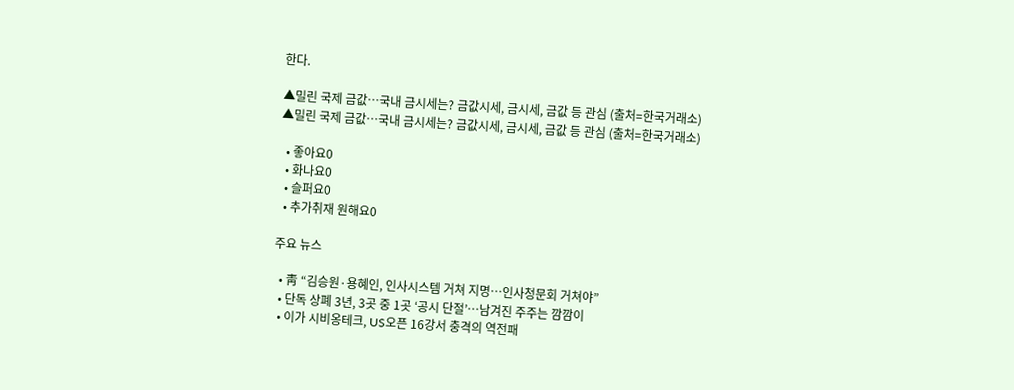한다.

▲밀린 국제 금값…국내 금시세는? 금값시세, 금시세, 금값 등 관심 (출처=한국거래소)
▲밀린 국제 금값…국내 금시세는? 금값시세, 금시세, 금값 등 관심 (출처=한국거래소)

  • 좋아요0
  • 화나요0
  • 슬퍼요0
  • 추가취재 원해요0

주요 뉴스

  • 靑 “김승원·용혜인, 인사시스템 거쳐 지명…인사청문회 거쳐야”
  • 단독 상폐 3년, 3곳 중 1곳 ‘공시 단절’…남겨진 주주는 깜깜이
  • 이가 시비옹테크, US오픈 16강서 충격의 역전패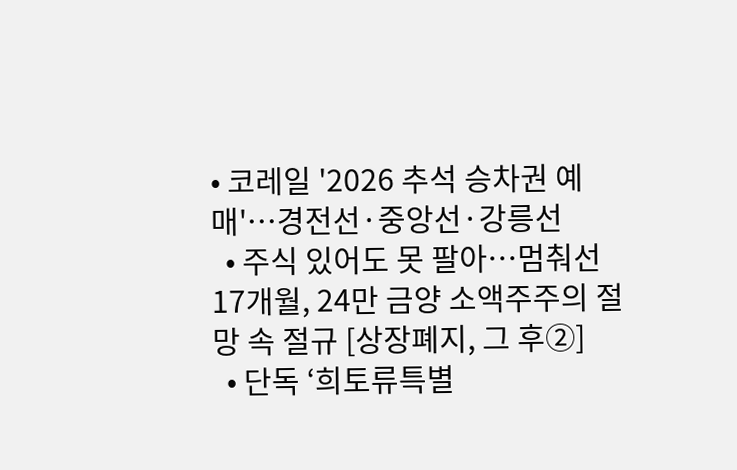• 코레일 '2026 추석 승차권 예매'…경전선·중앙선·강릉선
  • 주식 있어도 못 팔아…멈춰선 17개월, 24만 금양 소액주주의 절망 속 절규 [상장폐지, 그 후②]
  • 단독 ‘희토류특별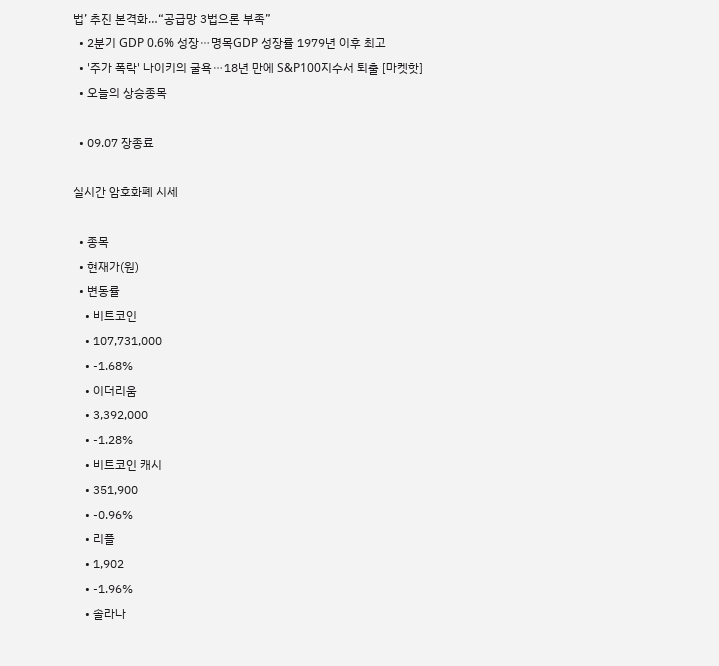법’ 추진 본격화…“공급망 3법으론 부족”
  • 2분기 GDP 0.6% 성장⋯명목GDP 성장률 1979년 이후 최고
  • '주가 폭락' 나이키의 굴욕⋯18년 만에 S&P100지수서 퇴출 [마켓핫]
  • 오늘의 상승종목

  • 09.07 장종료

실시간 암호화폐 시세

  • 종목
  • 현재가(원)
  • 변동률
    • 비트코인
    • 107,731,000
    • -1.68%
    • 이더리움
    • 3,392,000
    • -1.28%
    • 비트코인 캐시
    • 351,900
    • -0.96%
    • 리플
    • 1,902
    • -1.96%
    • 솔라나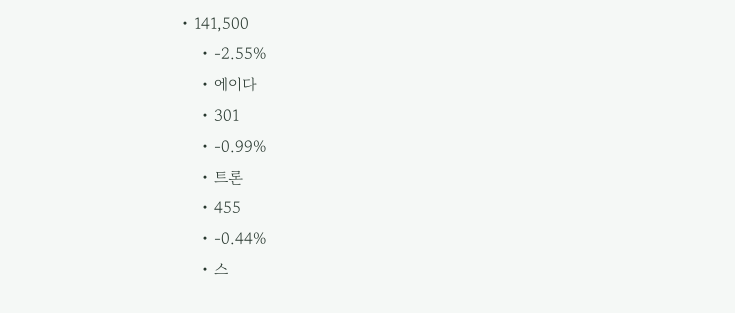• 141,500
    • -2.55%
    • 에이다
    • 301
    • -0.99%
    • 트론
    • 455
    • -0.44%
    • 스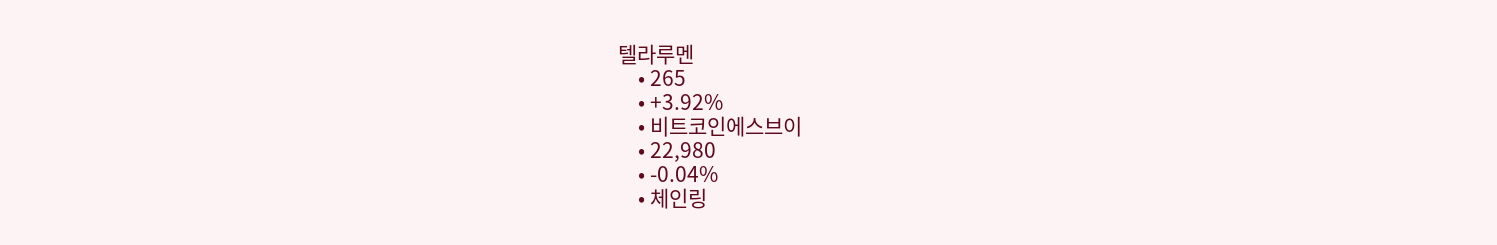텔라루멘
    • 265
    • +3.92%
    • 비트코인에스브이
    • 22,980
    • -0.04%
    • 체인링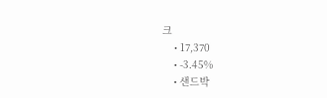크
    • 17,370
    • -3.45%
    • 샌드박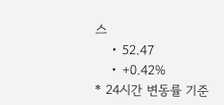스
    • 52.47
    • +0.42%
* 24시간 변동률 기준